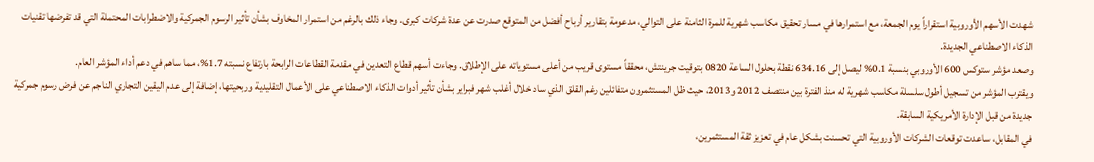شهدت الأسهم الأوروبية استقراراً يوم الجمعة، مع استمرارها في مسار تحقيق مكاسب شهرية للمرة الثامنة على التوالي، مدعومة بتقارير أرباح أفضل من المتوقع صدرت عن عدة شركات كبرى. وجاء ذلك بالرغم من استمرار المخاوف بشأن تأثير الرسوم الجمركية والاضطرابات المحتملة التي قد تفرضها تقنيات الذكاء الاصطناعي الجديدة.
وصعد مؤشر ستوكس 600 الأوروبي بنسبة 0.1% ليصل إلى 634.16 نقطة بحلول الساعة 0820 بتوقيت جرينتش، محققاً مستوى قريب من أعلى مستوياته على الإطلاق. وجاءت أسهم قطاع التعدين في مقدمة القطاعات الرابحة بارتفاع نسبته 1.7%، مما ساهم في دعم أداء المؤشر العام.
ويقترب المؤشر من تسجيل أطول سلسلة مكاسب شهرية له منذ الفترة بين منتصف 2012 و2013، حيث ظل المستثمرون متفائلين رغم القلق الذي ساد خلال أغلب شهر فبراير بشأن تأثير أدوات الذكاء الاصطناعي على الأعمال التقليدية وربحيتها، إضافة إلى عدم اليقين التجاري الناجم عن فرض رسوم جمركية جديدة من قبل الإدارة الأمريكية السابقة.
في المقابل، ساعدت توقعات الشركات الأوروبية التي تحسنت بشكل عام في تعزيز ثقة المستثمرين،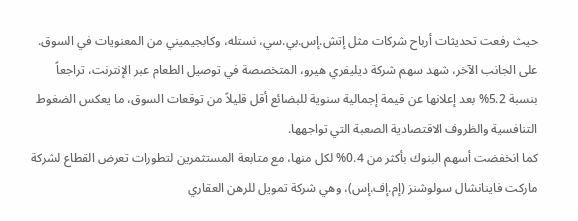حيث رفعت تحديثات أرباح شركات مثل إتش.إس.بي.سي، نستله، وكابجيميني من المعنويات في السوق.
على الجانب الآخر، شهد سهم شركة ديليفري هيرو، المتخصصة في توصيل الطعام عبر الإنترنت، تراجعاً بنسبة 5.2% بعد إعلانها عن قيمة إجمالية سنوية للبضائع أقل قليلاً من توقعات السوق، ما يعكس الضغوط التنافسية والظروف الاقتصادية الصعبة التي تواجهها.
كما انخفضت أسهم البنوك بأكثر من 0.4% لكل منها، مع متابعة المستثمرين لتطورات تعرض القطاع لشركة ماركت فاينانشال سولوشنز (إم.إف.إس)، وهي شركة تمويل للرهن العقاري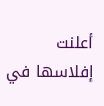أعلنت إفلاسها في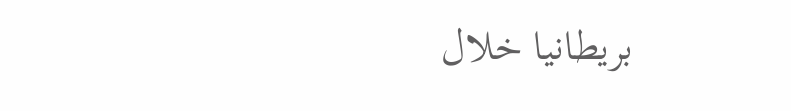بريطانيا خلال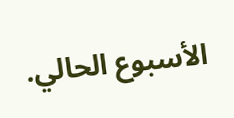الأسبوع الحالي.